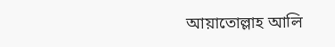আয়াতোল্লাহ আলি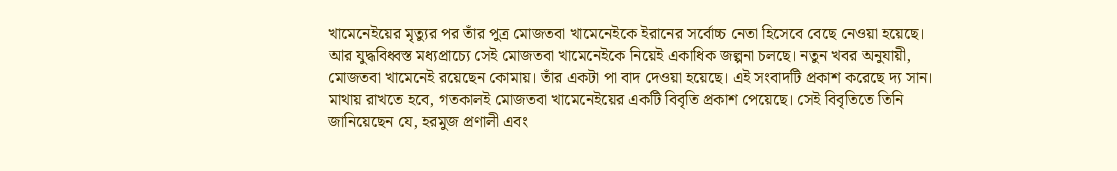খামেনেইয়ের মৃত্যুর পর তাঁর পুত্র মোজতবা খামেনেইকে ইরানের সর্বোচ্চ নেতা হিসেবে বেছে নেওয়া হয়েছে। আর যুদ্ধবিধ্বস্ত মধ্যপ্রাচ্যে সেই মোজতবা খামেনেইকে নিয়েই একাধিক জল্পনা চলছে। নতুন খবর অনুযায়ী, মোজতবা খামেনেই রয়েছেন কোমায়। তাঁর একটা পা বাদ দেওয়া হয়েছে। এই সংবাদটি প্রকাশ করেছে দ্য সান।
মাথায় রাখতে হবে, গতকালই মোজতবা খামেনেইয়ের একটি বিবৃতি প্রকাশ পেয়েছে। সেই বিবৃতিতে তিনি জানিয়েছেন যে, হরমুজ প্রণালী এবং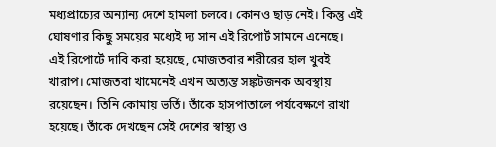মধ্যপ্রাচ্যের অন্যান্য দেশে হামলা চলবে। কোনও ছাড় নেই। কিন্তু এই ঘোষণার কিছু সময়ের মধ্যেই দ্য সান এই রিপোর্ট সামনে এনেছে।
এই রিপোর্টে দাবি করা হয়েছে, মোজতবার শরীরের হাল খুবই খারাপ। মোজতবা খামেনেই এখন অত্যন্ত সঙ্কটজনক অবস্থায় রয়েছেন। তিনি কোমায় ভর্তি। তাঁকে হাসপাতালে পর্যবেক্ষণে রাখা হয়েছে। তাঁকে দেখছেন সেই দেশের স্বাস্থ্য ও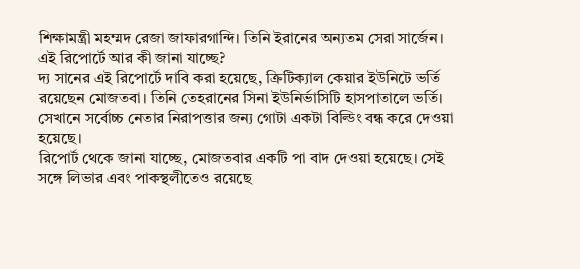শিক্ষামন্ত্রী মহম্মদ রেজা জাফারগান্দি। তিনি ইরানের অন্যতম সেরা সার্জেন।
এই রিপোর্টে আর কী জানা যাচ্ছে?
দ্য সানের এই রিপোর্টে দাবি করা হয়েছে, ক্রিটিক্যাল কেয়ার ইউনিটে ভর্তি রয়েছেন মোজতবা। তিনি তেহরানের সিনা ইউনির্ভাসিটি হাসপাতালে ভর্তি। সেখানে সর্বোচ্চ নেতার নিরাপত্তার জন্য গোটা একটা বিল্ডিং বন্ধ করে দেওয়া হয়েছে।
রিপোর্ট থেকে জানা যাচ্ছে, মোজতবার একটি পা বাদ দেওয়া হয়েছে। সেই সঙ্গে লিভার এবং পাকস্থলীতেও রয়েছে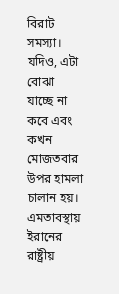বিরাট সমস্যা। যদিও, এটা বোঝা যাচ্ছে না কবে এবং কখন মোজতবার উপর হামলা চালান হয়।
এমতাবস্থায় ইরানের রাষ্ট্রীয়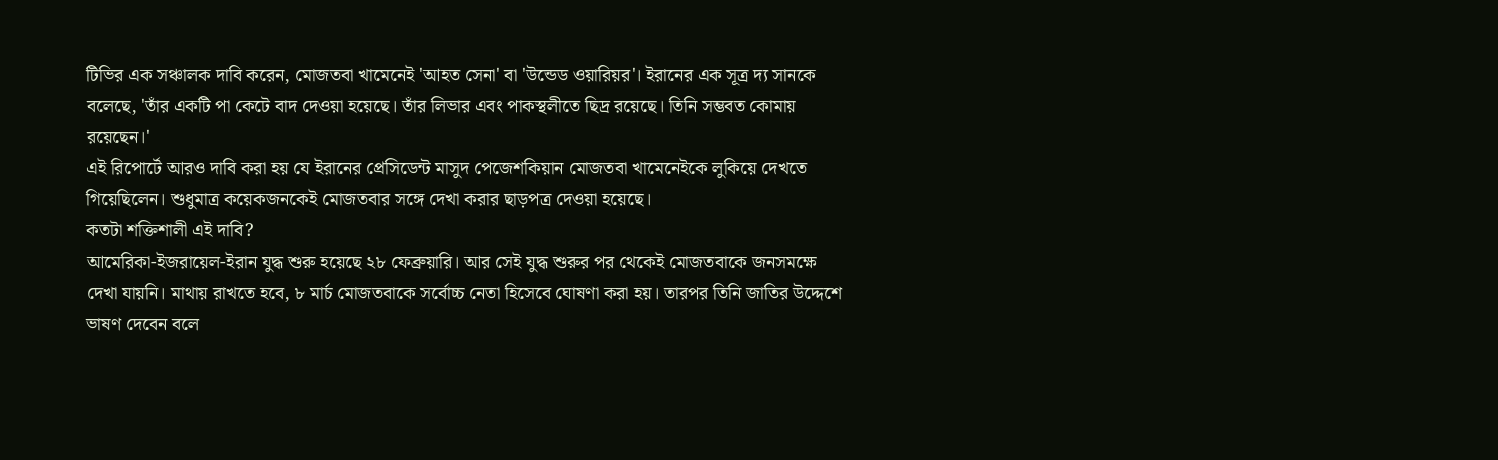টিভির এক সঞ্চালক দাবি করেন, মোজতবা খামেনেই 'আহত সেনা' বা 'উন্ডেড ওয়ারিয়র'। ইরানের এক সূত্র দ্য সানকে বলেছে, 'তাঁর একটি পা কেটে বাদ দেওয়া হয়েছে। তাঁর লিভার এবং পাকস্থলীতে ছিদ্র রয়েছে। তিনি সম্ভবত কোমায় রয়েছেন।'
এই রিপোর্টে আরও দাবি করা হয় যে ইরানের প্রেসিডেন্ট মাসুদ পেজেশকিয়ান মোজতবা খামেনেইকে লুকিয়ে দেখতে গিয়েছিলেন। শুধুমাত্র কয়েকজনকেই মোজতবার সঙ্গে দেখা করার ছাড়পত্র দেওয়া হয়েছে।
কতটা শক্তিশালী এই দাবি?
আমেরিকা-ইজরায়েল-ইরান যুদ্ধ শুরু হয়েছে ২৮ ফেব্রুয়ারি। আর সেই যুদ্ধ শুরুর পর থেকেই মোজতবাকে জনসমক্ষে দেখা যায়নি। মাথায় রাখতে হবে, ৮ মার্চ মোজতবাকে সর্বোচ্চ নেতা হিসেবে ঘোষণা করা হয়। তারপর তিনি জাতির উদ্দেশে ভাষণ দেবেন বলে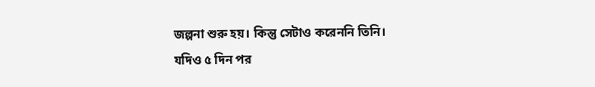জল্পনা শুরু হয়। কিন্তু সেটাও করেননি তিনি।
যদিও ৫ দিন পর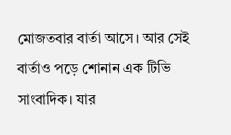মোজতবার বার্তা আসে। আর সেই বার্তাও পড়ে শোনান এক টিভি সাংবাদিক। যার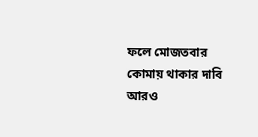ফলে মোজতবার কোমায় থাকার দাবি আরও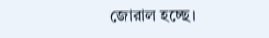জোরাল হচ্ছে।